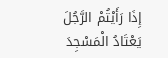إِذَا رَأَيْتُمْ الرَّجُلَ يَعْتَادُ الْمَسْجِدَ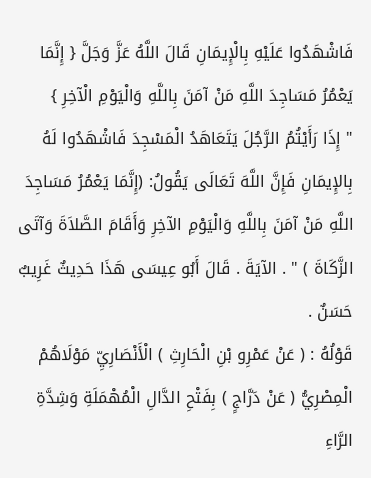فَاشْهَدُوا عَلَيْهِ بِالْإِيمَانِ قَالَ اللَّهُ عَزَّ وَجَلَّ { إِنَّمَا يَعْمُرُ مَسَاجِدَ اللَّهِ مَنْ آمَنَ بِاللَّهِ وَالْيَوْمِ الْآخِرِ }
" إِذَا رَأَيْتُمُ الرَّجُلَ يَتَعَاهَدُ الْمَسْجِدَ فَاشْهَدُوا لَهُ بِالإِيمَانِ فَإِنَّ اللَّهَ تَعَالَى يَقُولُ: (إِنَّمَا يَعْمُرُ مَسَاجِدَ اللَّهِ مَنْ آمَنَ بِاللَّهِ وَالْيَوْمِ الآخِرِ وَأَقَامَ الصَّلاَةَ وَآتَى الزَّكَاةَ ) " . الآيَةَ . قَالَ أَبُو عِيسَى هَذَا حَدِيثٌ غَرِيبٌ حَسَنٌ .
قَوْلُهُ : ( عَنْ عَمْرِو بْنِ الْحَارِثِ ) الْأَنْصَارِيِّ مَوْلَاهُمْ الْمِصْرِيُّ ( عَنْ دَرَّاجٍ ) بِفَتْحِ الدَّالِ الْمُهْمَلَةِ وَشِدَّةِ الرَّاءِ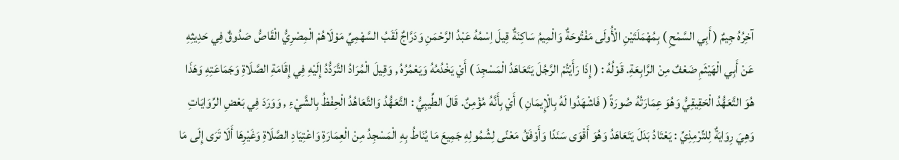آخِرُهُ جِيمٌ ( أَبِي السَّمْحِ ) بِمُهْمَلَتَيْنِ الْأُولَى مَفْتُوحَةٌ وَالْمِيمُ سَاكِنَةٌ قِيلَ اِسْمُهُ عَبْدُ الرَّحْمَنِ وَدَرَّاجٌ لَقَبُ السَّهْمِيِّ مَوْلَاهُمْ الْمِصْرِيُّ الْقَاصُّ صَدُوقٌ فِي حَدِيثِهِ عَنْ أَبِي الْهَيْثَمِ ضَعْفٌ مِنْ الرَّابِعَةِ. قَوْلُهُ : ( إِذَا رَأَيْتُمْ الرَّجُلَ يَتَعَاهَدُ الْمَسْجِدَ ) أَيْ يَخْدُمُهُ وَيَعْمُرُهُ , وَقِيلَ الْمُرَادُ التَّرَدُّدُ إِلَيْهِ فِي إِقَامَةِ الصَّلَاةِ وَجَمَاعَتِهِ وَهَذَا هُوَ التَّعَهُّدُ الْحَقِيقِيُّ وَهُوَ عِمَارَتُهُ صُورَةً ( فَاشْهَدُوا لَهُ بِالْإِيمَانِ ) أَيْ بِأَنَّهُ مُؤْمِنٌ. قَالَ الطِّيبِيُّ : التَّعَهُّدُ وَالتَّعَاهُدُ الْحِفْظُ بِالشَّيْءِ , وَوَرَدَ فِي بَعْضِ الرِّوَايَاتِ وَهِيَ رِوَايَةٌ لِلتِّرْمِذِيِّ : يَعْتَادُ بَدَلَ يَتَعَاهَدُ وَهُوَ أَقْوَى سَنَدًا وَأَوْفَقُ مَعْنًى لِشُمُولِهِ جَمِيعَ مَا يُنَاطُ بِهِ الْمَسْجِدُ مِنْ الْعِمَارَةِ وَاعْتِيَادِ الصَّلَاةِ وَغَيْرِهَا أَلَا تَرَى إِلَى مَا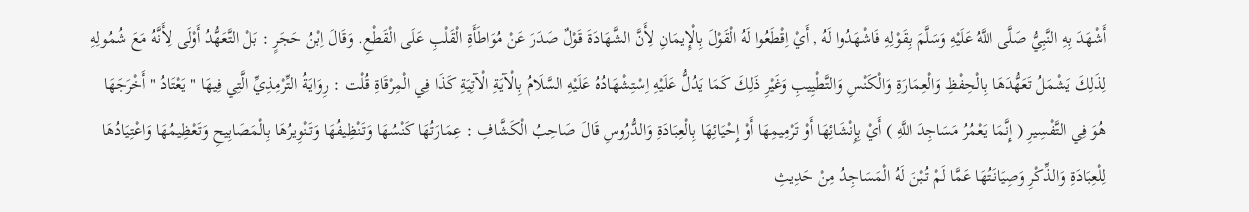أَشْهَدَ بِهِ النَّبِيُّ صَلَّى اللَّهُ عَلَيْهِ وَسَلَّمَ بِقَوْلِهِ فَاشْهَدُوا لَهُ , أَيْ اِقْطَعُوا لَهُ الْقَوْلَ بِالْإِيمَانِ لِأَنَّ الشَّهَادَةَ قَوْلٌ صَدَرَ عَنْ مُوَاطَأَةِ الْقَلْبِ عَلَى الْقَطْعِ. وَقَالَ اِبْنُ حَجَرٍ : بَلْ التَّعَهُّدُ أَوْلَى لِأَنَّهُ مَعَ شُمُولِهِ لِذَلِكَ يَشْمَلُ تَعَهُّدَهَا بِالْحِفْظِ وَالْعِمَارَةِ وَالْكَنْسِ وَالتَّطْيِيبِ وَغَيْرِ ذَلِكَ كَمَا يَدُلُّ عَلَيْهِ اِسْتِشْهَادُهُ عَلَيْهِ السَّلَامُ بِالْآيَةِ الْآتِيَةِ كَذَا فِي الْمِرْقَاةِ قُلْت : رِوَايَةُ التِّرْمِذِيِّ الَّتِي فِيهَا " يَعْتَادُ " أَخْرَجَهَا هُوَ فِي التَّفْسِيرِ ( إِنَّمَا يَعْمُرُ مَسَاجِدَ اللَّهِ ) أَيْ بِإِنْشَائِهَا أَوْ تَرْمِيمِهَا أَوْ إِحْيَائِهَا بِالْعِبَادَةِ وَالدُّرُوسِ قَالَ صَاحِبُ الْكَشَّافِ : عِمَارَتُهَا كَنْسُهَا وَتَنْظِيفُهَا وَتَنْوِيرُهَا بِالْمَصَابِيحِ وَتَعْظِيمُهَا وَاعْتِيَادُهَا لِلْعِبَادَةِ وَالذِّكْرِ وَصِيَانَتُهَا عَمَّا لَمْ تُبْنَ لَهُ الْمَسَاجِدُ مِنْ حَدِيثِ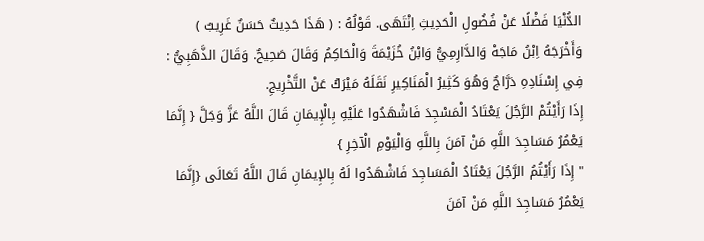الدُّنْيَا فَضْلًا عَنْ فُضُولِ الْحَدِيثِ اِنْتَهَى. قَوْلُهُ : ( هَذَا حَدِيثٌ حَسَنٌ غَرِيبٌ ) وَأَخْرَجَهُ اِبْنُ مَاجَهْ وَالدَّارِمِيُّ وَابْنُ خُزَيْمَةَ وَالْحَاكِمُ وَقَالَ صَحِيحٌ. وَقَالَ الذَّهَبِيُّ : فِي إِسْنَادِهِ دَرَّاجٌ وَهُوَ كَثِيرُ الْمَنَاكِيرِ نَقَلَهُ مَيْرَكُ عَنْ التَّخْرِيجِ.
إِذَا رَأَيْتُمْ الرَّجُلَ يَعْتَادُ الْمَسْجِدَ فَاشْهَدُوا عَلَيْهِ بِالْإِيمَانِ قَالَ اللَّهُ عَزَّ وَجَلَّ { إِنَّمَا يَعْمُرُ مَسَاجِدَ اللَّهِ مَنْ آمَنَ بِاللَّهِ وَالْيَوْمِ الْآخِرِ }
" إِذَا رَأَيْتُمُ الرَّجُلَ يَعْتَادُ الْمَسَاجِدَ فَاشْهَدُوا لَهُ بِالإِيمَانِ قَالَ اللَّهُ تَعَالَى {إِنَّمَا يَعْمُرُ مَسَاجِدَ اللَّهِ مَنْ آمَنَ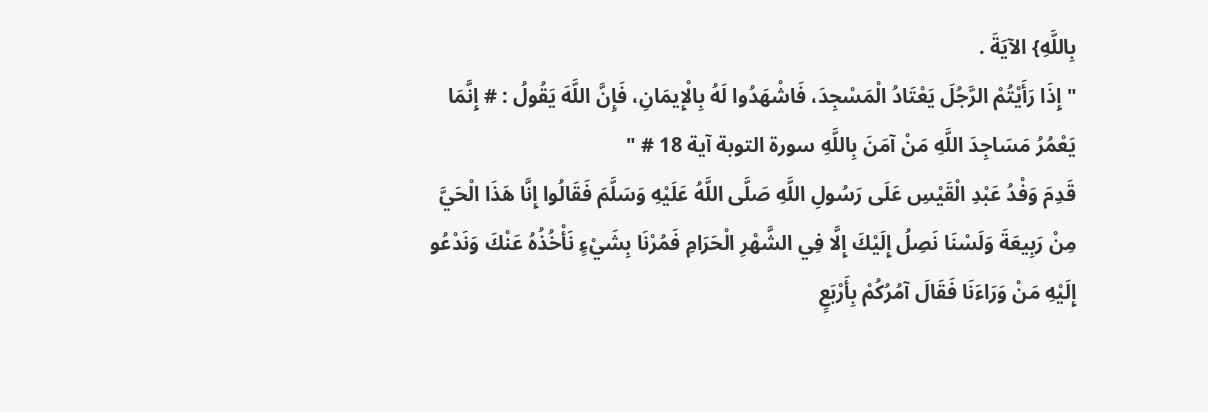بِاللَّهِ} الآيَةَ .
" إِذَا رَأَيْتُمْ الرَّجُلَ يَعْتَادُ الْمَسْجِدَ، فَاشْهَدُوا لَهُ بِالْإِيمَانِ، فَإِنَّ اللَّهَ يَقُولُ : # إِنَّمَا يَعْمُرُ مَسَاجِدَ اللَّهِ مَنْ آمَنَ بِاللَّهِ سورة التوبة آية 18 # "
قَدِمَ وَفْدُ عَبْدِ الْقَيْسِ عَلَى رَسُولِ اللَّهِ صَلَّى اللَّهُ عَلَيْهِ وَسَلَّمَ فَقَالُوا إِنَّا هَذَا الْحَيَّ مِنْ رَبِيعَةَ وَلَسْنَا نَصِلُ إِلَيْكَ إِلَّا فِي الشَّهْرِ الْحَرَامِ فَمُرْنَا بِشَيْءٍ نَأْخُذُهُ عَنْكَ وَنَدْعُو إِلَيْهِ مَنْ وَرَاءَنَا فَقَالَ آمُرُكُمْ بِأَرْبَعٍ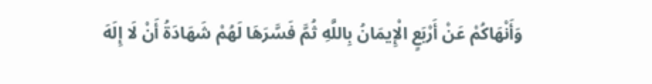وَأَنْهَاكُمْ عَنْ أَرْبَعٍ الْإِيمَانُ بِاللَّهِ ثُمَّ فَسَّرَهَا لَهُمْ شَهَادَةُ أَنْ لَا إِلَهَ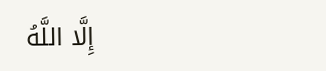إِلَّا اللَّهُ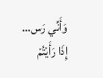وَأَنِّي رَس…
إِذَا رَأَيْتُمْ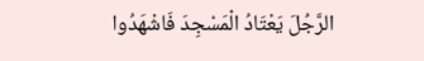الرَّجُلَ يَعْتَادُ الْمَسْجِدَ فَاشْهَدُوا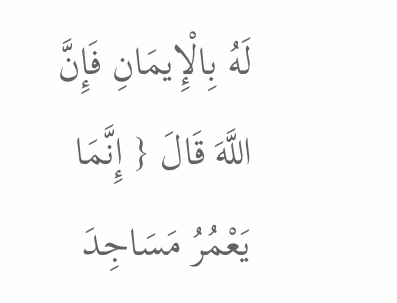لَهُ بِالْإِيمَانِ فَإِنَّ اللَّهَ قَالَ { إِنَّمَا يَعْمُرُ مَسَاجِدَ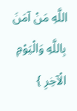اللَّهِ مَنْ آمَنَ بِاللَّهِ وَالْيَوْمِ الْآخِرِ }